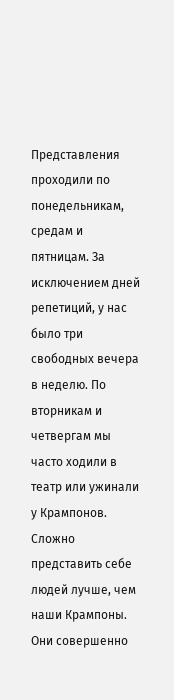Представления проходили по понедельникам, средам и пятницам. За исключением дней репетиций, у нас было три свободных вечера в неделю. По вторникам и четвергам мы часто ходили в театр или ужинали у Крампонов. Сложно представить себе людей лучше, чем наши Крампоны. Они совершенно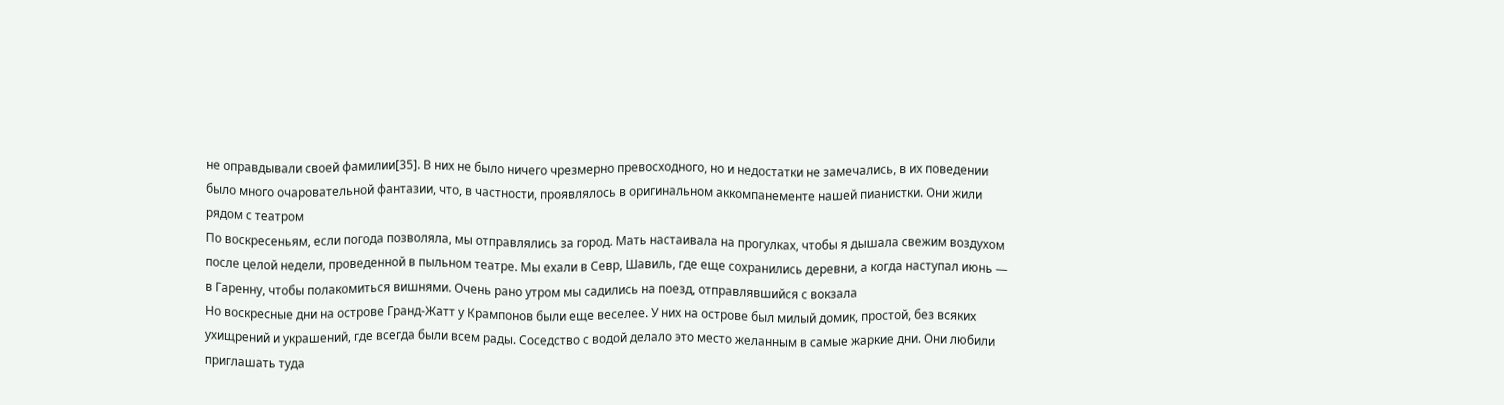не оправдывали своей фамилии[35]. В них не было ничего чрезмерно превосходного, но и недостатки не замечались, в их поведении было много очаровательной фантазии, что, в частности, проявлялось в оригинальном аккомпанементе нашей пианистки. Они жили рядом с театром
По воскресеньям, если погода позволяла, мы отправлялись за город. Мать настаивала на прогулках, чтобы я дышала свежим воздухом после целой недели, проведенной в пыльном театре. Мы ехали в Севр, Шавиль, где еще сохранились деревни, а когда наступал июнь — в Гаренну, чтобы полакомиться вишнями. Очень рано утром мы садились на поезд, отправлявшийся с вокзала
Но воскресные дни на острове Гранд-Жатт у Крампонов были еще веселее. У них на острове был милый домик, простой, без всяких ухищрений и украшений, где всегда были всем рады. Соседство с водой делало это место желанным в самые жаркие дни. Они любили приглашать туда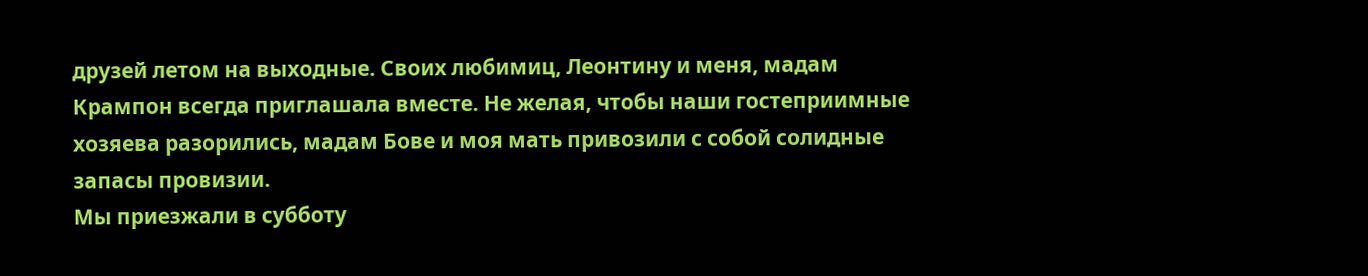друзей летом на выходные. Своих любимиц, Леонтину и меня, мадам Крампон всегда приглашала вместе. Не желая, чтобы наши гостеприимные хозяева разорились, мадам Бове и моя мать привозили с собой солидные запасы провизии.
Мы приезжали в субботу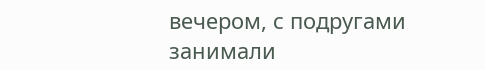вечером, с подругами занимали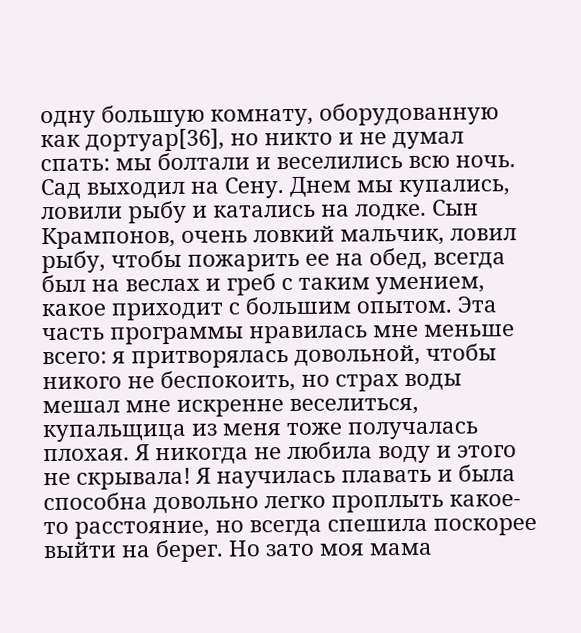одну большую комнату, оборудованную как дортуар[36], но никто и не думал спать: мы болтали и веселились всю ночь.
Сад выходил на Сену. Днем мы купались, ловили рыбу и катались на лодке. Сын Крампонов, очень ловкий мальчик, ловил рыбу, чтобы пожарить ее на обед, всегда был на веслах и греб с таким умением, какое приходит с большим опытом. Эта часть программы нравилась мне меньше всего: я притворялась довольной, чтобы никого не беспокоить, но страх воды мешал мне искренне веселиться, купальщица из меня тоже получалась плохая. Я никогда не любила воду и этого не скрывала! Я научилась плавать и была способна довольно легко проплыть какое-то расстояние, но всегда спешила поскорее выйти на берег. Но зато моя мама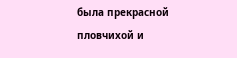была прекрасной пловчихой и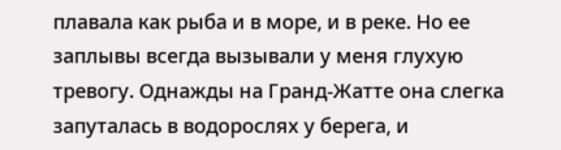плавала как рыба и в море, и в реке. Но ее заплывы всегда вызывали у меня глухую тревогу. Однажды на Гранд-Жатте она слегка запуталась в водорослях у берега, и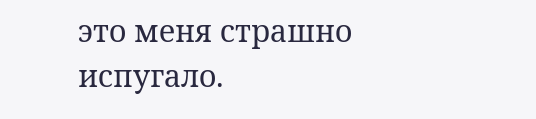это меня страшно испугало.